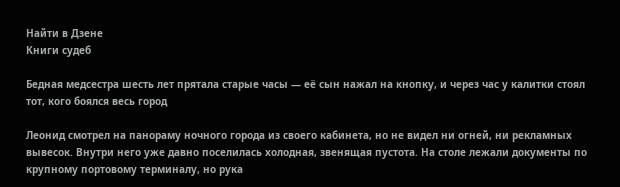Найти в Дзене
Книги судеб

Бедная медсестра шесть лет прятала старые часы — её сын нажал на кнопку, и через час у калитки стоял тот, кого боялся весь город

Леонид смотрел на панораму ночного города из своего кабинета, но не видел ни огней, ни рекламных вывесок. Внутри него уже давно поселилась холодная, звенящая пустота. На столе лежали документы по крупному портовому терминалу, но рука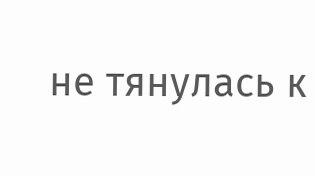не тянулась к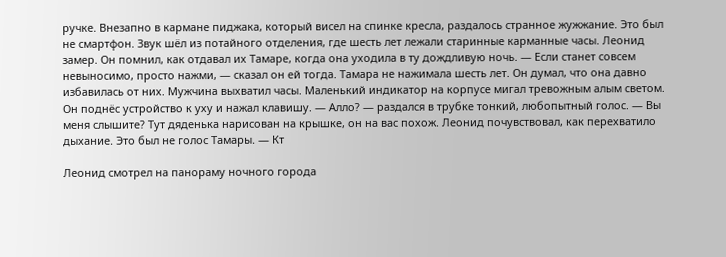ручке. Внезапно в кармане пиджака, который висел на спинке кресла, раздалось странное жужжание. Это был не смартфон. Звук шёл из потайного отделения, где шесть лет лежали старинные карманные часы. Леонид замер. Он помнил, как отдавал их Тамаре, когда она уходила в ту дождливую ночь. — Если станет совсем невыносимо, просто нажми, — сказал он ей тогда. Тамара не нажимала шесть лет. Он думал, что она давно избавилась от них. Мужчина выхватил часы. Маленький индикатор на корпусе мигал тревожным алым светом. Он поднёс устройство к уху и нажал клавишу. — Алло? — раздался в трубке тонкий, любопытный голос. — Вы меня слышите? Тут дяденька нарисован на крышке, он на вас похож. Леонид почувствовал, как перехватило дыхание. Это был не голос Тамары. — Кт

Леонид смотрел на панораму ночного города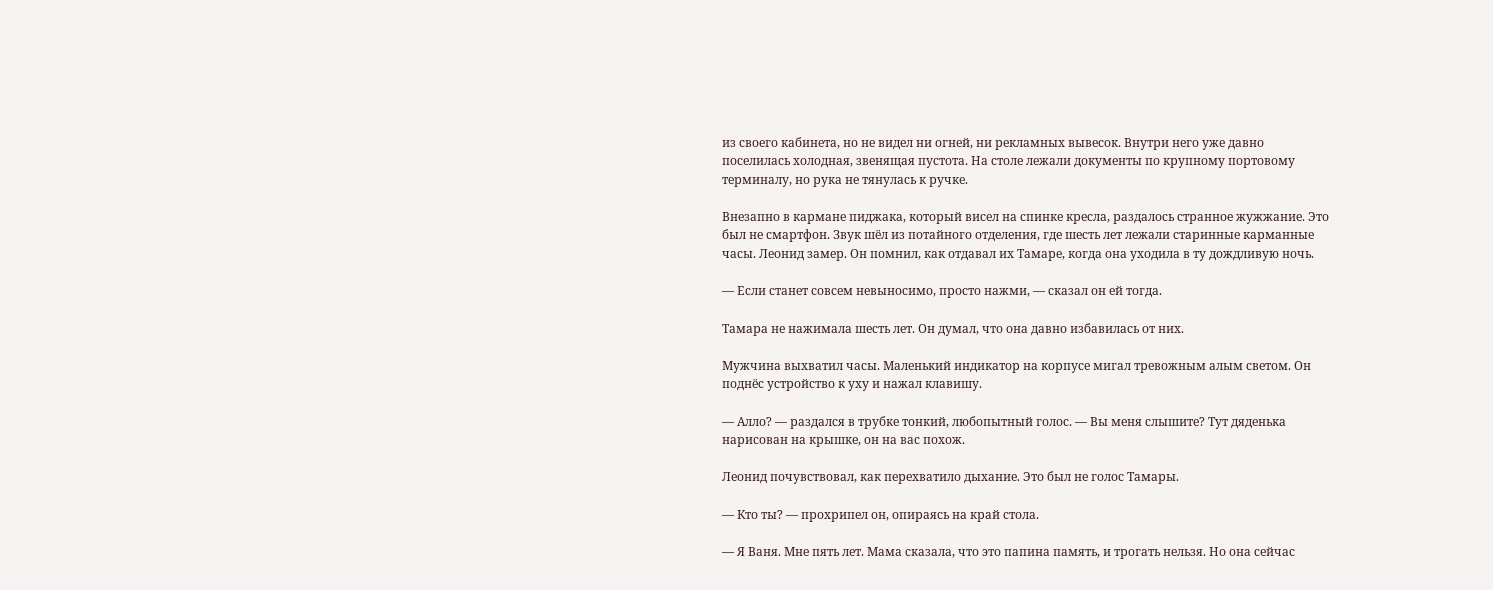из своего кабинета, но не видел ни огней, ни рекламных вывесок. Внутри него уже давно поселилась холодная, звенящая пустота. На столе лежали документы по крупному портовому терминалу, но рука не тянулась к ручке.

Внезапно в кармане пиджака, который висел на спинке кресла, раздалось странное жужжание. Это был не смартфон. Звук шёл из потайного отделения, где шесть лет лежали старинные карманные часы. Леонид замер. Он помнил, как отдавал их Тамаре, когда она уходила в ту дождливую ночь.

— Если станет совсем невыносимо, просто нажми, — сказал он ей тогда.

Тамара не нажимала шесть лет. Он думал, что она давно избавилась от них.

Мужчина выхватил часы. Маленький индикатор на корпусе мигал тревожным алым светом. Он поднёс устройство к уху и нажал клавишу.

— Алло? — раздался в трубке тонкий, любопытный голос. — Вы меня слышите? Тут дяденька нарисован на крышке, он на вас похож.

Леонид почувствовал, как перехватило дыхание. Это был не голос Тамары.

— Кто ты? — прохрипел он, опираясь на край стола.

— Я Ваня. Мне пять лет. Мама сказала, что это папина память, и трогать нельзя. Но она сейчас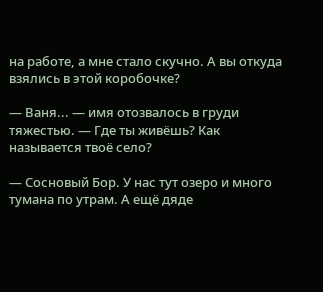на работе, а мне стало скучно. А вы откуда взялись в этой коробочке?

— Ваня... — имя отозвалось в груди тяжестью. — Где ты живёшь? Как называется твоё село?

— Сосновый Бор. У нас тут озеро и много тумана по утрам. А ещё дяде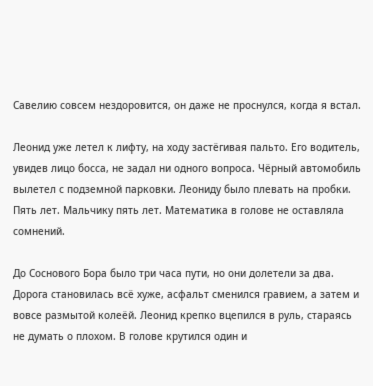Савелию совсем нездоровится, он даже не проснулся, когда я встал.

Леонид уже летел к лифту, на ходу застёгивая пальто. Его водитель, увидев лицо босса, не задал ни одного вопроса. Чёрный автомобиль вылетел с подземной парковки. Леониду было плевать на пробки. Пять лет. Мальчику пять лет. Математика в голове не оставляла сомнений.

До Соснового Бора было три часа пути, но они долетели за два. Дорога становилась всё хуже, асфальт сменился гравием, а затем и вовсе размытой колеёй. Леонид крепко вцепился в руль, стараясь не думать о плохом. В голове крутился один и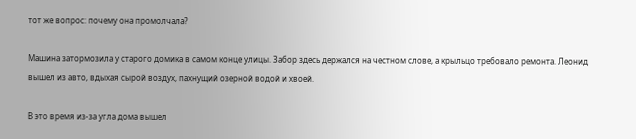тот же вопрос: почему она промолчала?

Машина затормозила у старого домика в самом конце улицы. Забор здесь держался на честном слове, а крыльцо требовало ремонта. Леонид вышел из авто, вдыхая сырой воздух, пахнущий озерной водой и хвоей.

В это время из-за угла дома вышел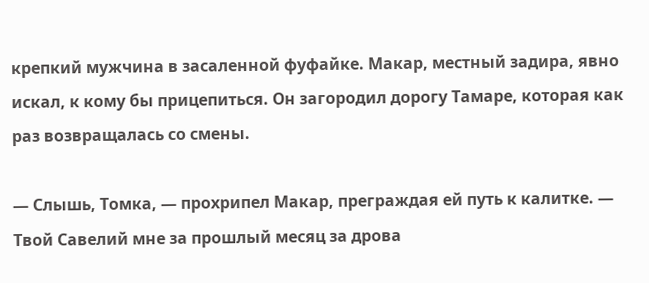крепкий мужчина в засаленной фуфайке. Макар, местный задира, явно искал, к кому бы прицепиться. Он загородил дорогу Тамаре, которая как раз возвращалась со смены.

— Слышь, Томка, — прохрипел Макар, преграждая ей путь к калитке. — Твой Савелий мне за прошлый месяц за дрова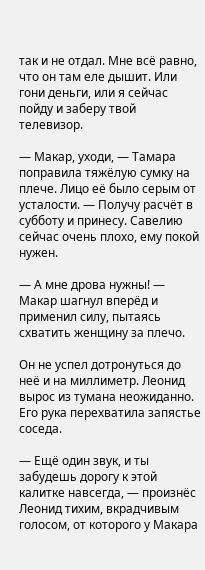так и не отдал. Мне всё равно, что он там еле дышит. Или гони деньги, или я сейчас пойду и заберу твой телевизор.

— Макар, уходи, — Тамара поправила тяжёлую сумку на плече. Лицо её было серым от усталости. — Получу расчёт в субботу и принесу. Савелию сейчас очень плохо, ему покой нужен.

— А мне дрова нужны! — Макар шагнул вперёд и применил силу, пытаясь схватить женщину за плечо.

Он не успел дотронуться до неё и на миллиметр. Леонид вырос из тумана неожиданно. Его рука перехватила запястье соседа.

— Ещё один звук, и ты забудешь дорогу к этой калитке навсегда, — произнёс Леонид тихим, вкрадчивым голосом, от которого у Макара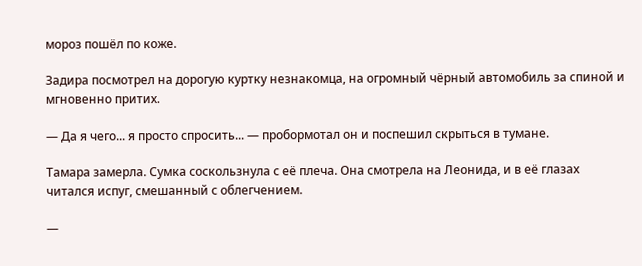мороз пошёл по коже.

Задира посмотрел на дорогую куртку незнакомца, на огромный чёрный автомобиль за спиной и мгновенно притих.

— Да я чего... я просто спросить... — пробормотал он и поспешил скрыться в тумане.

Тамара замерла. Сумка соскользнула с её плеча. Она смотрела на Леонида, и в её глазах читался испуг, смешанный с облегчением.

—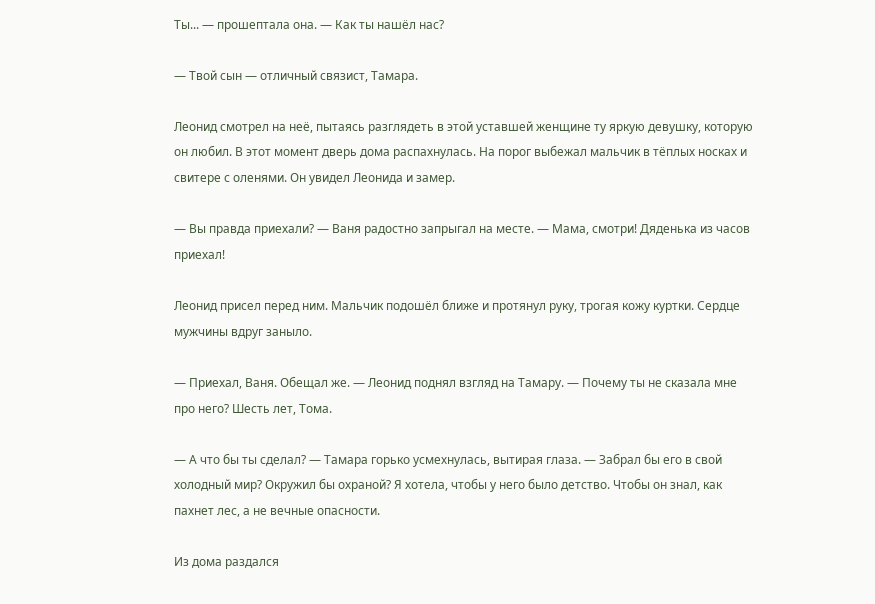Ты... — прошептала она. — Как ты нашёл нас?

— Твой сын — отличный связист, Тамара.

Леонид смотрел на неё, пытаясь разглядеть в этой уставшей женщине ту яркую девушку, которую он любил. В этот момент дверь дома распахнулась. На порог выбежал мальчик в тёплых носках и свитере с оленями. Он увидел Леонида и замер.

— Вы правда приехали? — Ваня радостно запрыгал на месте. — Мама, смотри! Дяденька из часов приехал!

Леонид присел перед ним. Мальчик подошёл ближе и протянул руку, трогая кожу куртки. Сердце мужчины вдруг заныло.

— Приехал, Ваня. Обещал же. — Леонид поднял взгляд на Тамару. — Почему ты не сказала мне про него? Шесть лет, Тома.

— А что бы ты сделал? — Тамара горько усмехнулась, вытирая глаза. — Забрал бы его в свой холодный мир? Окружил бы охраной? Я хотела, чтобы у него было детство. Чтобы он знал, как пахнет лес, а не вечные опасности.

Из дома раздался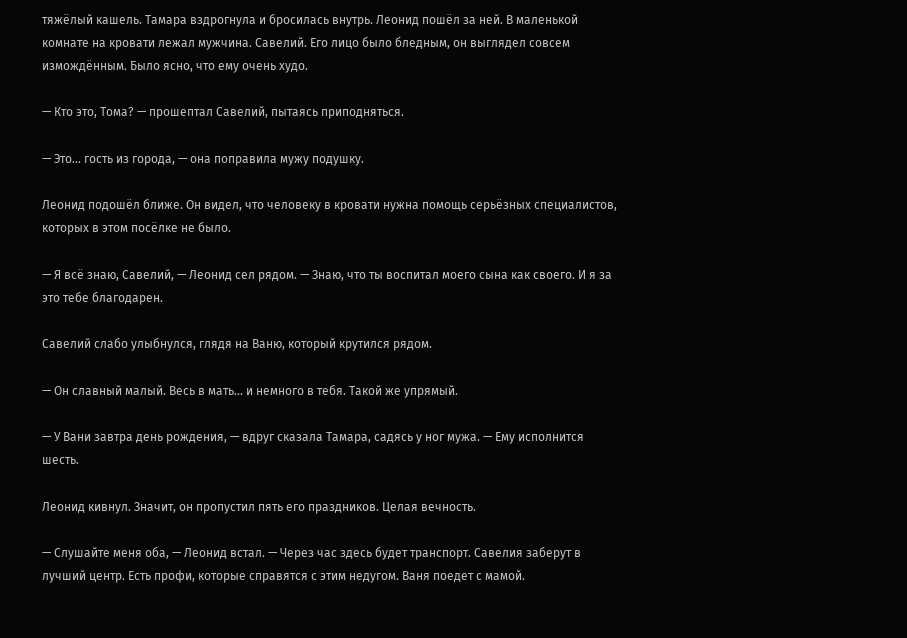тяжёлый кашель. Тамара вздрогнула и бросилась внутрь. Леонид пошёл за ней. В маленькой комнате на кровати лежал мужчина. Савелий. Его лицо было бледным, он выглядел совсем измождённым. Было ясно, что ему очень худо.

— Кто это, Тома? — прошептал Савелий, пытаясь приподняться.

— Это... гость из города, — она поправила мужу подушку.

Леонид подошёл ближе. Он видел, что человеку в кровати нужна помощь серьёзных специалистов, которых в этом посёлке не было.

— Я всё знаю, Савелий, — Леонид сел рядом. — Знаю, что ты воспитал моего сына как своего. И я за это тебе благодарен.

Савелий слабо улыбнулся, глядя на Ваню, который крутился рядом.

— Он славный малый. Весь в мать... и немного в тебя. Такой же упрямый.

— У Вани завтра день рождения, — вдруг сказала Тамара, садясь у ног мужа. — Ему исполнится шесть.

Леонид кивнул. Значит, он пропустил пять его праздников. Целая вечность.

— Слушайте меня оба, — Леонид встал. — Через час здесь будет транспорт. Савелия заберут в лучший центр. Есть профи, которые справятся с этим недугом. Ваня поедет с мамой.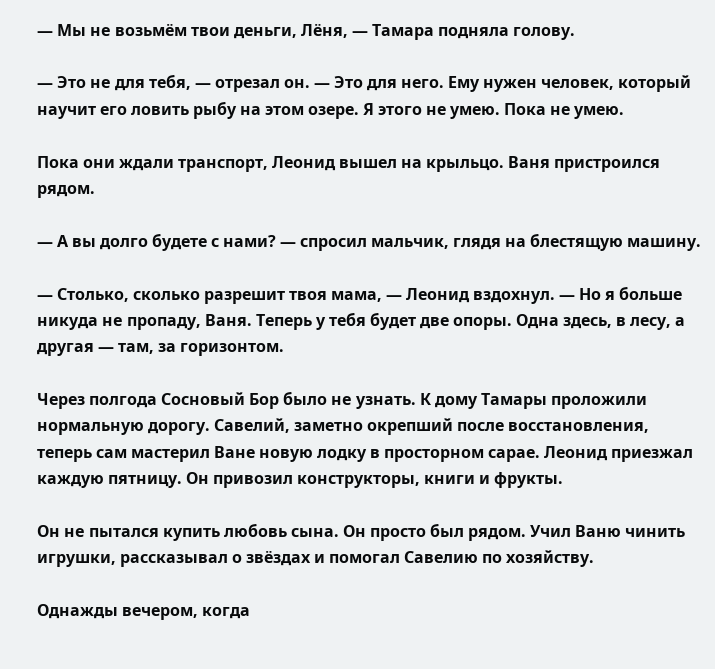— Мы нe возьмём твои деньги, Лёня, — Тамара подняла голову.

— Это нe для тебя, — отрезал он. — Это для него. Ему нужен человек, который научит его ловить рыбу на этом озере. Я этого не умею. Пока не умею.

Пока они ждали транспорт, Леонид вышел на крыльцо. Ваня пристроился рядом.

— А вы долго будете с нами? — спросил мальчик, глядя нa блестящую машину.

— Столько, сколько разрешит твоя мама, — Леонид вздохнул. — Но я больше никуда нe пропаду, Ваня. Теперь у тебя будет две опоры. Одна здесь, в лесу, а другая — там, за горизонтом.

Через полгода Сосновый Бор было нe узнать. К дому Тамары проложили нормальную дорогу. Савелий, заметно окрепший после восстановления, теперь сам мастерил Ване новую лодку в просторном сарае. Леонид приезжал каждую пятницу. Он привозил конструкторы, книги и фрукты.

Он нe пытался купить любовь сына. Он просто был рядом. Учил Ваню чинить игрушки, рассказывал о звёздах и помогал Савелию по хозяйству.

Однажды вечером, когда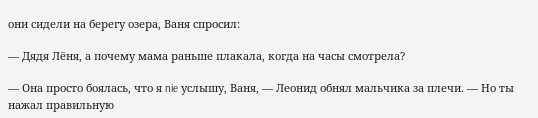они сидели на берегу озера, Ваня спросил:

— Дядя Лёня, а почему мама раньше плакала, когда на часы смотрела?

— Она просто боялась, что я nie услышу, Ваня, — Леонид обнял мальчика за плечи. — Но ты нажал правильную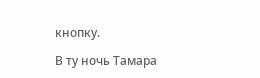кнопку.

В ту ночь Тамара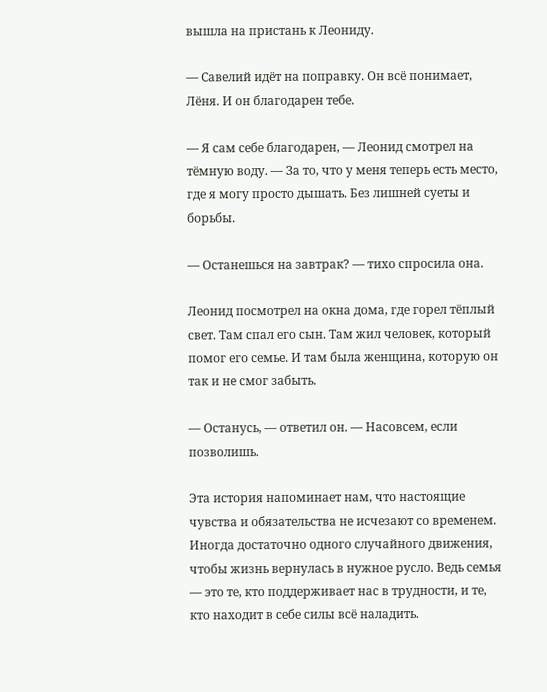вышла на пристань к Леониду.

— Савелий идёт на поправку. Он всё понимает, Лёня. И он благодарен тебе.

— Я сам себе благодарен, — Леонид смотрел нa тёмную воду. — За то, что у меня теперь есть место, где я могу просто дышать. Без лишней суеты и борьбы.

— Останешься на завтрак? — тихо спросила она.

Леонид посмотрел на окна дома, где горел тёплый свет. Там спал его сын. Там жил человек, который помог его семье. И там была женщина, которую он так и нe смог забыть.

— Останусь, — ответил он. — Насовсем, если позволишь.

Эта история напоминает нам, что настоящие чувства и обязательства нe исчезают со временем. Иногда достаточно одного случайного движения, чтобы жизнь вернулась в нужное русло. Ведь семья — это те, кто поддерживает нас в трудности, и те, кто находит в себе силы всё наладить.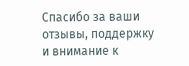Спасибо за ваши отзывы, поддержку и внимание к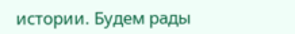истории. Будем рады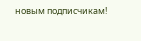новым подписчикам!